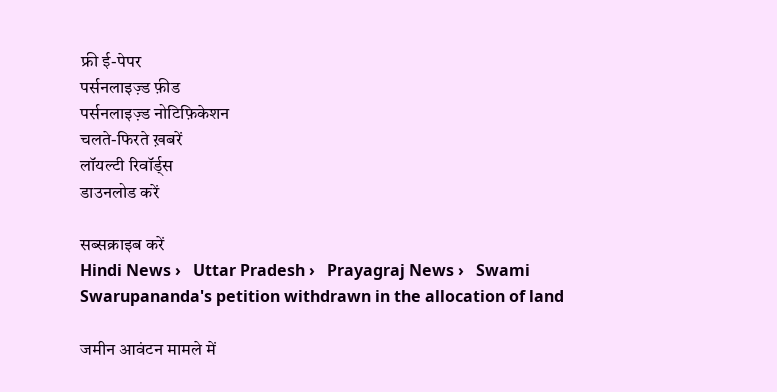फ्री ई-पेपर
पर्सनलाइज़्ड फ़ीड
पर्सनलाइज़्ड नोटिफ़िकेशन
चलते-फिरते ख़बरें
लॉयल्टी रिवॉर्ड्स
डाउनलोड करें

सब्सक्राइब करें
Hindi News ›   Uttar Pradesh ›   Prayagraj News ›   Swami Swarupananda's petition withdrawn in the allocation of land

जमीन आवंटन मामले में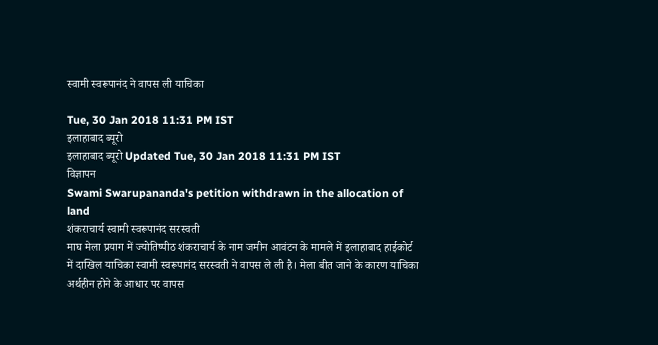स्वामी स्वरूपानंद ने वापस ली याचिका

Tue, 30 Jan 2018 11:31 PM IST
इलाहाबाद ब्यूरो
इलाहाबाद ब्यूरो Updated Tue, 30 Jan 2018 11:31 PM IST
विज्ञापन
Swami Swarupananda's petition withdrawn in the allocation of land
शंकराचार्य स्वामी स्वरूपानंद सरस्वती
माघ मेला प्रयाग में ज्योतिष्पीठ शंकराचार्य के नाम जमीन आवंटन के मामले में इलाहाबाद हाईकोर्ट में दाखिल याचिका स्वामी स्वरूपानंद सरस्वती ने वापस ले ली है। मेला बीत जाने के कारण याचिका अर्थहीन होने के आधार पर वापस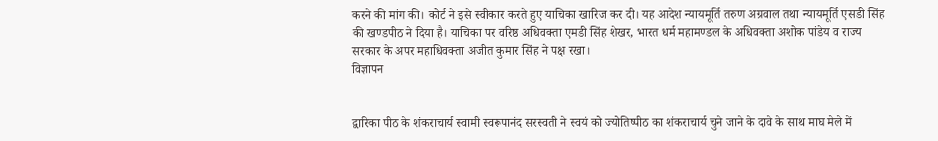करने की मांग की। कोर्ट ने इसे स्वीकार करते हुए याचिका खारिज कर दी। यह आदेश न्यायमूर्ति तरुण अग्रवाल तथा न्यायमूर्ति एसडी सिंह की खण्डपीठ ने दिया है। याचिका पर वरिष्ठ अधिवक्ता एमडी सिंह शेखर, भारत धर्म महामण्डल के अधिवक्ता अशोक पांडेय व राज्य सरकार के अपर महाधिवक्ता अजीत कुमार सिंह ने पक्ष रखा।
विज्ञापन


द्वारिका पीठ के शंकराचार्य स्वामी स्वरूपानंद सरस्वती ने स्वयं को ज्योतिष्पीठ का शंकराचार्य चुने जाने के दावे के साथ माघ मेले में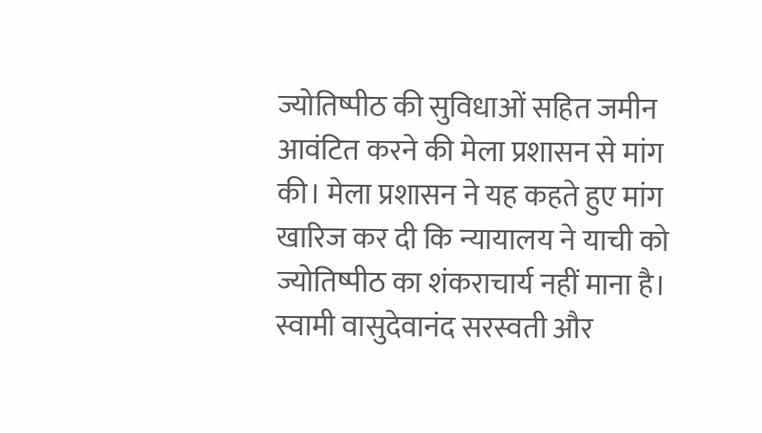ज्योतिष्पीठ की सुविधाओं सहित जमीन आवंटित करने की मेला प्रशासन से मांग की। मेला प्रशासन ने यह कहते हुए मांग खारिज कर दी कि न्यायालय ने याची को ज्योतिष्पीठ का शंकराचार्य नहीं माना है। स्वामी वासुदेवानंद सरस्वती और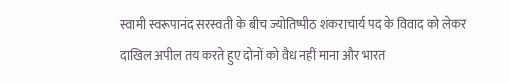स्वामी स्वरूपानंद सरस्वती के बीच ज्योतिष्पीठ शंकराचार्य पद के विवाद को लेकर दाखिल अपील तय करते हुए दोनों को वैध नहीं माना और भारत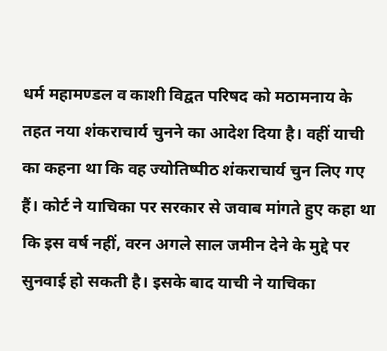धर्म महामण्डल व काशी विद्वत परिषद को मठामनाय के तहत नया शंकराचार्य चुनने का आदेश दिया है। वहीं याची का कहना था कि वह ज्योतिष्पीठ शंकराचार्य चुन लिए गए हैं। कोर्ट ने याचिका पर सरकार से जवाब मांगते हुए कहा था कि इस वर्ष नहीं, वरन अगले साल जमीन देने के मुद्दे पर सुनवाई हो सकती है। इसके बाद याची ने याचिका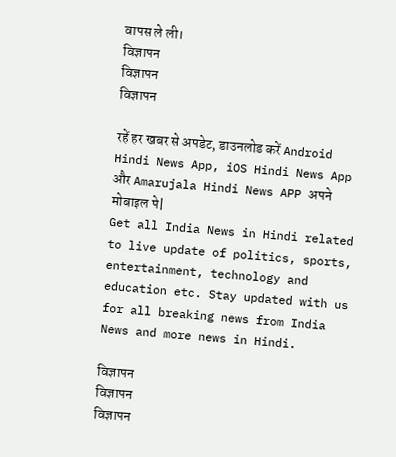वापस ले ली।
विज्ञापन
विज्ञापन
विज्ञापन

रहें हर खबर से अपडेट, डाउनलोड करें Android Hindi News App, iOS Hindi News App और Amarujala Hindi News APP अपने मोबाइल पे|
Get all India News in Hindi related to live update of politics, sports, entertainment, technology and education etc. Stay updated with us for all breaking news from India News and more news in Hindi.

विज्ञापन
विज्ञापन
विज्ञापन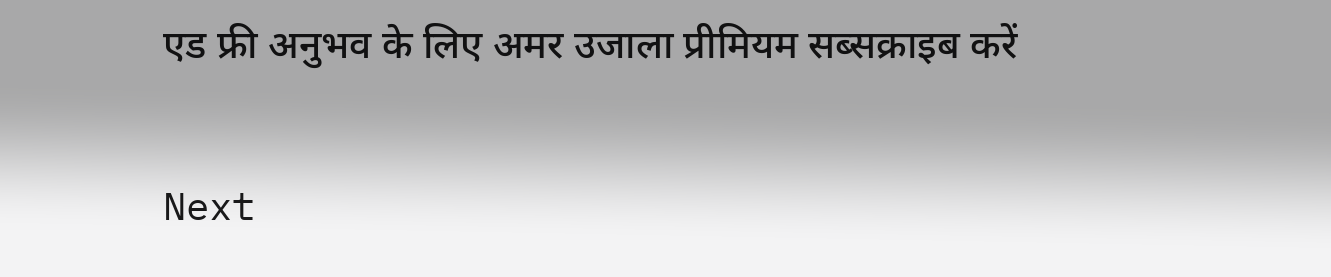एड फ्री अनुभव के लिए अमर उजाला प्रीमियम सब्सक्राइब करें

Next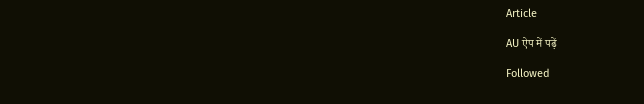Article

AU ऐप में पढ़ें

Followed